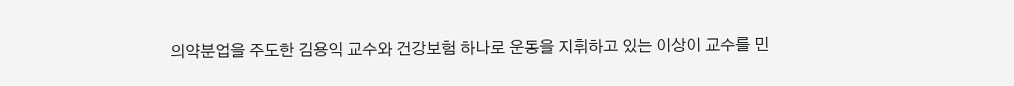의약분업을 주도한 김용익 교수와 건강보험 하나로 운동을 지휘하고 있는 이상이 교수를 민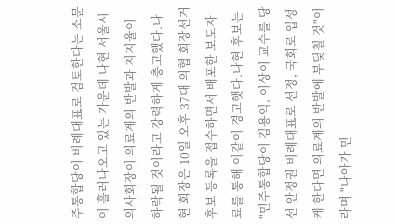주통합당이 비례대표로 검토한다는 소문이 흘러나오고 있는 가운데 나현 서울시의사회장이 의료계의 반발과 지지율이 하락될 것이라고 강력하게 충고했다.나현 회장은 10일 오후 37대 의협 회장선거 후보 등록을 접수하면서 배포한 보도자료를 통해 이같이 경고햇다.나현 후보는 "민주통합당이 김용익, 이상이 교수를 당선 안정권 비례대표로 선정, 국회로 입성케 한다면 의료계의 반발에 부딪칠 것"이라며 "나아가 민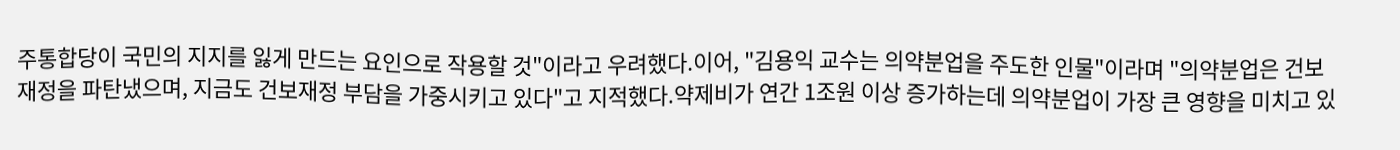주통합당이 국민의 지지를 잃게 만드는 요인으로 작용할 것"이라고 우려했다.이어, "김용익 교수는 의약분업을 주도한 인물"이라며 "의약분업은 건보재정을 파탄냈으며, 지금도 건보재정 부담을 가중시키고 있다"고 지적했다.약제비가 연간 1조원 이상 증가하는데 의약분업이 가장 큰 영향을 미치고 있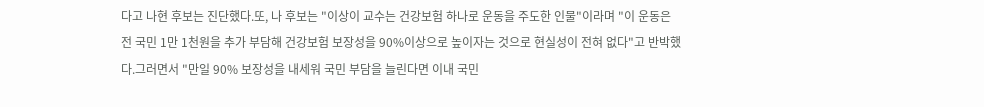다고 나현 후보는 진단했다.또, 나 후보는 "이상이 교수는 건강보험 하나로 운동을 주도한 인물"이라며 "이 운동은 전 국민 1만 1천원을 추가 부담해 건강보험 보장성을 90%이상으로 높이자는 것으로 현실성이 전혀 없다"고 반박했다.그러면서 "만일 90% 보장성을 내세워 국민 부담을 늘린다면 이내 국민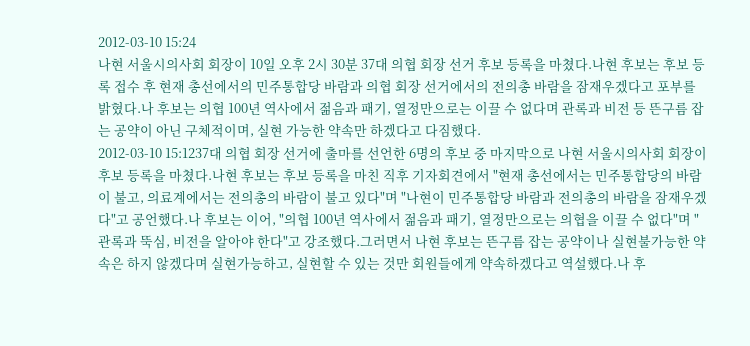2012-03-10 15:24
나현 서울시의사회 회장이 10일 오후 2시 30분 37대 의협 회장 선거 후보 등록을 마쳤다.나현 후보는 후보 등록 접수 후 현재 총선에서의 민주통합당 바람과 의협 회장 선거에서의 전의총 바람을 잠재우겠다고 포부를 밝혔다.나 후보는 의협 100년 역사에서 젊음과 패기, 열정만으로는 이끌 수 없다며 관록과 비전 등 뜬구름 잡는 공약이 아닌 구체적이며, 실현 가능한 약속만 하겠다고 다짐했다.
2012-03-10 15:1237대 의협 회장 선거에 출마를 선언한 6명의 후보 중 마지막으로 나현 서울시의사회 회장이 후보 등록을 마쳤다.나현 후보는 후보 등록을 마친 직후 기자회견에서 "현재 총선에서는 민주통합당의 바람이 불고, 의료계에서는 전의총의 바람이 불고 있다"며 "나현이 민주통합당 바람과 전의총의 바람을 잠재우겠다"고 공언했다.나 후보는 이어, "의협 100년 역사에서 젊음과 패기, 열정만으로는 의협을 이끌 수 없다"며 "관록과 뚝심, 비전을 알아야 한다"고 강조했다.그러면서 나현 후보는 뜬구름 잡는 공약이나 실현불가능한 약속은 하지 않겠다며 실현가능하고, 실현할 수 있는 것만 회원들에게 약속하겠다고 역설했다.나 후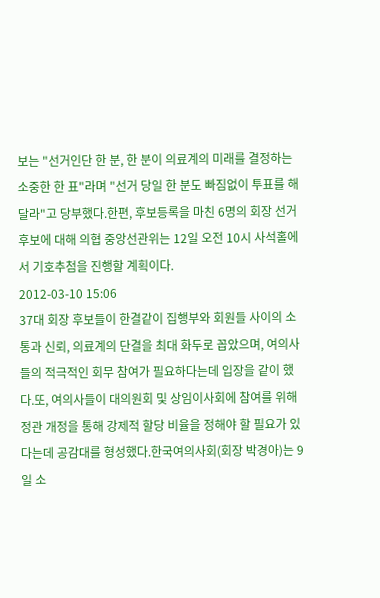보는 "선거인단 한 분, 한 분이 의료계의 미래를 결정하는 소중한 한 표"라며 "선거 당일 한 분도 빠짐없이 투표를 해달라"고 당부했다.한편, 후보등록을 마친 6명의 회장 선거 후보에 대해 의협 중앙선관위는 12일 오전 10시 사석홀에서 기호추첨을 진행할 계획이다.
2012-03-10 15:06
37대 회장 후보들이 한결같이 집행부와 회원들 사이의 소통과 신뢰, 의료계의 단결을 최대 화두로 꼽았으며, 여의사들의 적극적인 회무 참여가 필요하다는데 입장을 같이 했다.또, 여의사들이 대의원회 및 상임이사회에 참여를 위해 정관 개정을 통해 강제적 할당 비율을 정해야 할 필요가 있다는데 공감대를 형성했다.한국여의사회(회장 박경아)는 9일 소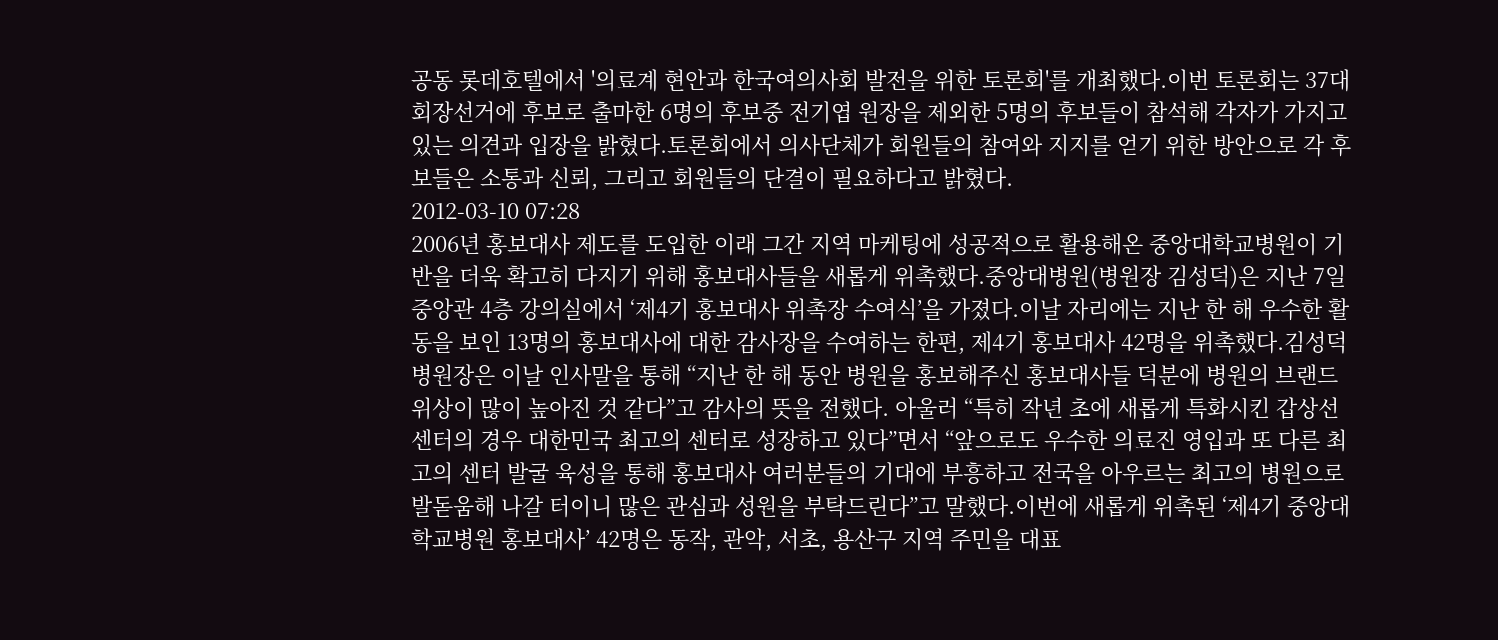공동 롯데호텔에서 '의료계 현안과 한국여의사회 발전을 위한 토론회'를 개최했다.이번 토론회는 37대 회장선거에 후보로 출마한 6명의 후보중 전기엽 원장을 제외한 5명의 후보들이 참석해 각자가 가지고 있는 의견과 입장을 밝혔다.토론회에서 의사단체가 회원들의 참여와 지지를 얻기 위한 방안으로 각 후보들은 소통과 신뢰, 그리고 회원들의 단결이 필요하다고 밝혔다.
2012-03-10 07:28
2006년 홍보대사 제도를 도입한 이래 그간 지역 마케팅에 성공적으로 활용해온 중앙대학교병원이 기반을 더욱 확고히 다지기 위해 홍보대사들을 새롭게 위촉했다.중앙대병원(병원장 김성덕)은 지난 7일 중앙관 4층 강의실에서 ‘제4기 홍보대사 위촉장 수여식’을 가졌다.이날 자리에는 지난 한 해 우수한 활동을 보인 13명의 홍보대사에 대한 감사장을 수여하는 한편, 제4기 홍보대사 42명을 위촉했다.김성덕 병원장은 이날 인사말을 통해 “지난 한 해 동안 병원을 홍보해주신 홍보대사들 덕분에 병원의 브랜드 위상이 많이 높아진 것 같다”고 감사의 뜻을 전했다. 아울러 “특히 작년 초에 새롭게 특화시킨 갑상선센터의 경우 대한민국 최고의 센터로 성장하고 있다”면서 “앞으로도 우수한 의료진 영입과 또 다른 최고의 센터 발굴 육성을 통해 홍보대사 여러분들의 기대에 부흥하고 전국을 아우르는 최고의 병원으로 발돋움해 나갈 터이니 많은 관심과 성원을 부탁드린다”고 말했다.이번에 새롭게 위촉된 ‘제4기 중앙대학교병원 홍보대사’ 42명은 동작, 관악, 서초, 용산구 지역 주민을 대표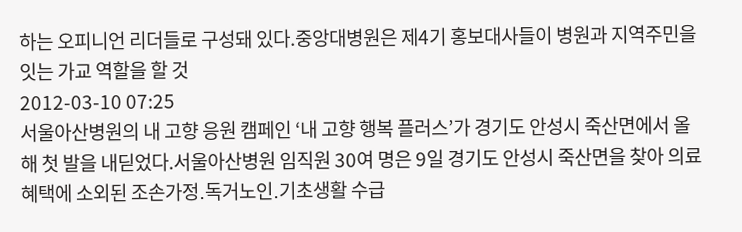하는 오피니언 리더들로 구성돼 있다.중앙대병원은 제4기 홍보대사들이 병원과 지역주민을 잇는 가교 역할을 할 것
2012-03-10 07:25
서울아산병원의 내 고향 응원 캠페인 ‘내 고향 행복 플러스’가 경기도 안성시 죽산면에서 올해 첫 발을 내딛었다.서울아산병원 임직원 30여 명은 9일 경기도 안성시 죽산면을 찾아 의료 혜택에 소외된 조손가정․독거노인․기초생활 수급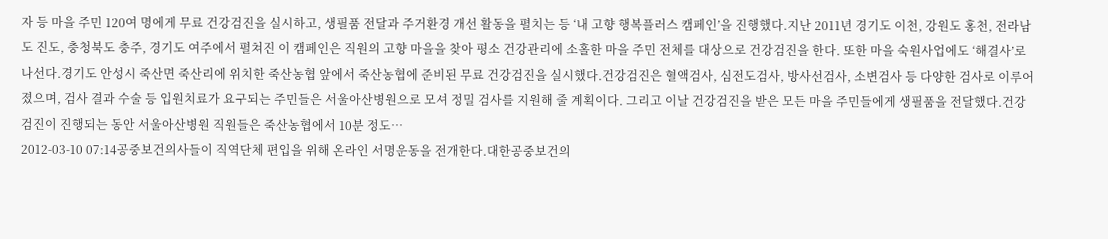자 등 마을 주민 120여 명에게 무료 건강검진을 실시하고, 생필품 전달과 주거환경 개선 활동을 펼치는 등 ‘내 고향 행복플러스 캠페인’을 진행했다.지난 2011년 경기도 이천, 강원도 홍천, 전라남도 진도, 충청북도 충주, 경기도 여주에서 펼쳐진 이 캠페인은 직원의 고향 마을을 찾아 평소 건강관리에 소홀한 마을 주민 전체를 대상으로 건강검진을 한다. 또한 마을 숙원사업에도 ‘해결사’로 나선다.경기도 안성시 죽산면 죽산리에 위치한 죽산농협 앞에서 죽산농협에 준비된 무료 건강검진을 실시했다.건강검진은 혈액검사, 심전도검사, 방사선검사, 소변검사 등 다양한 검사로 이루어졌으며, 검사 결과 수술 등 입원치료가 요구되는 주민들은 서울아산병원으로 모셔 정밀 검사를 지원해 줄 계획이다. 그리고 이날 건강검진을 받은 모든 마을 주민들에게 생필품을 전달했다.건강검진이 진행되는 동안 서울아산병원 직원들은 죽산농협에서 10분 정도…
2012-03-10 07:14공중보건의사들이 직역단체 편입을 위해 온라인 서명운동을 전개한다.대한공중보건의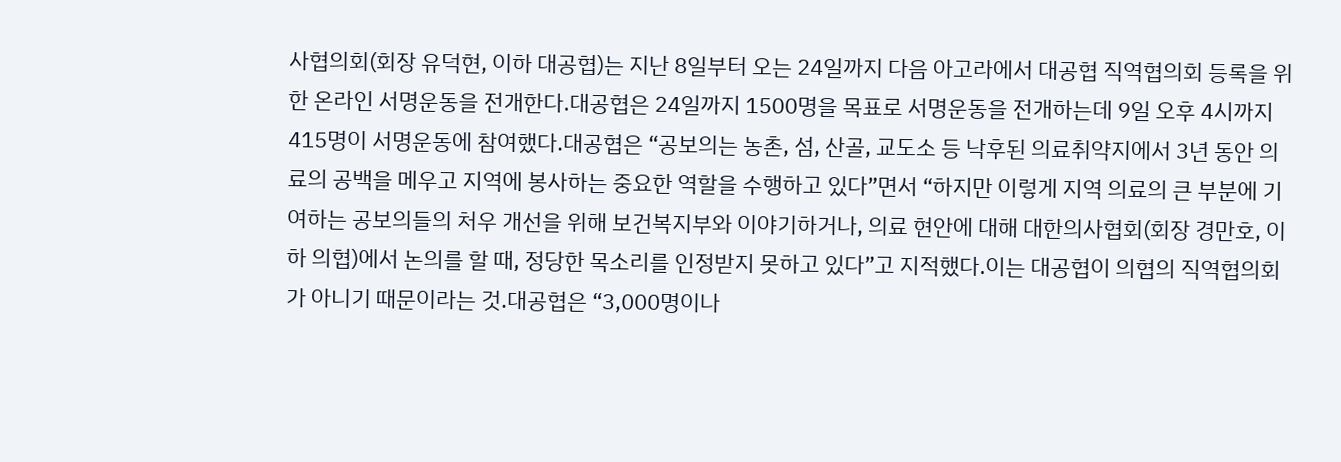사협의회(회장 유덕현, 이하 대공협)는 지난 8일부터 오는 24일까지 다음 아고라에서 대공협 직역협의회 등록을 위한 온라인 서명운동을 전개한다.대공협은 24일까지 1500명을 목표로 서명운동을 전개하는데 9일 오후 4시까지 415명이 서명운동에 참여했다.대공협은 “공보의는 농촌, 섬, 산골, 교도소 등 낙후된 의료취약지에서 3년 동안 의료의 공백을 메우고 지역에 봉사하는 중요한 역할을 수행하고 있다”면서 “하지만 이렇게 지역 의료의 큰 부분에 기여하는 공보의들의 처우 개선을 위해 보건복지부와 이야기하거나, 의료 현안에 대해 대한의사협회(회장 경만호, 이하 의협)에서 논의를 할 때, 정당한 목소리를 인정받지 못하고 있다”고 지적했다.이는 대공협이 의협의 직역협의회가 아니기 때문이라는 것.대공협은 “3,000명이나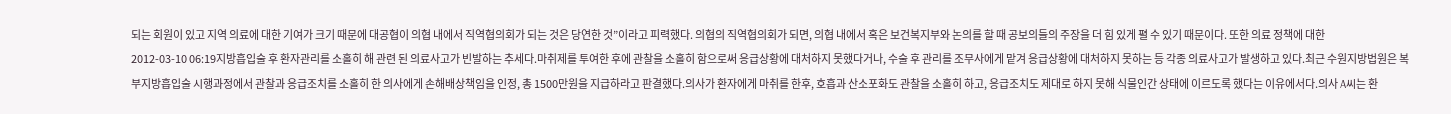되는 회원이 있고 지역 의료에 대한 기여가 크기 때문에 대공협이 의협 내에서 직역협의회가 되는 것은 당연한 것”이라고 피력했다. 의협의 직역협의회가 되면, 의협 내에서 혹은 보건복지부와 논의를 할 때 공보의들의 주장을 더 힘 있게 펼 수 있기 때문이다. 또한 의료 정책에 대한
2012-03-10 06:19지방흡입술 후 환자관리를 소홀히 해 관련 된 의료사고가 빈발하는 추세다.마취제를 투여한 후에 관찰을 소홀히 함으로써 응급상황에 대처하지 못했다거나, 수술 후 관리를 조무사에게 맡겨 응급상황에 대처하지 못하는 등 각종 의료사고가 발생하고 있다.최근 수원지방법원은 복부지방흡입술 시행과정에서 관찰과 응급조치를 소홀히 한 의사에게 손해배상책임을 인정, 총 1500만원을 지급하라고 판결했다.의사가 환자에게 마취를 한후, 호흡과 산소포화도 관찰을 소홀히 하고, 응급조치도 제대로 하지 못해 식물인간 상태에 이르도록 했다는 이유에서다.의사 A씨는 환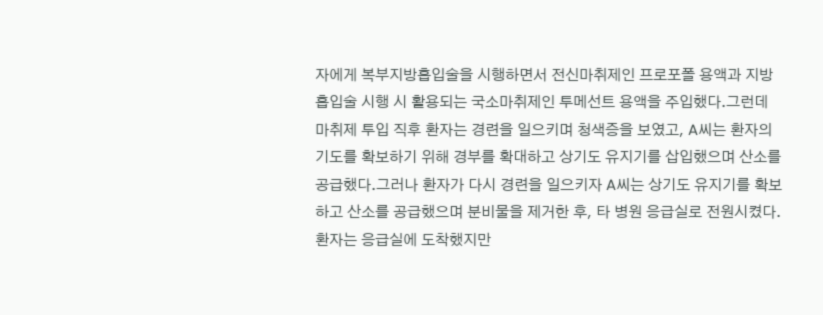자에게 복부지방흡입술을 시행하면서 전신마취제인 프로포폴 용액과 지방흡입술 시행 시 활용되는 국소마취제인 투메선트 용액을 주입했다.그런데 마취제 투입 직후 환자는 경련을 일으키며 청색증을 보였고, A씨는 환자의 기도를 확보하기 위해 경부를 확대하고 상기도 유지기를 삽입했으며 산소를 공급했다.그러나 환자가 다시 경련을 일으키자 A씨는 상기도 유지기를 확보하고 산소를 공급했으며 분비물을 제거한 후, 타 병원 응급실로 전원시켰다.환자는 응급실에 도착했지만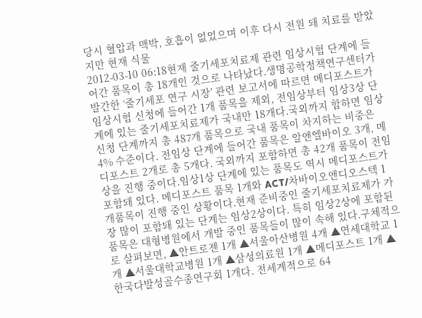당시 혈압과 맥박, 호흡이 없었으며 이후 다시 전원 돼 치료를 받았지만 현재 식물
2012-03-10 06:18현재 줄기세포치료제 관련 임상시험 단계에 들어간 품목이 총 18개인 것으로 나타났다.생명공학정책연구센터가 발간한 ‘줄기세포 연구 시장’ 관련 보고서에 따르면 메디포스트가 임상시험 신청에 들어간 1개 품목을 제외, 전임상부터 임상3상 단계에 있는 줄기세포치료제가 국내만 18개다.국외까지 합하면 임상신청 단계까지 총 487개 품목으로 국내 품목이 차지하는 비중은 4% 수준이다. 전임상 단계에 들어간 품목은 알앤엘바이오 3개, 메디포스트 2개로 총 5개다. 국외까지 포함하면 총 42개 품목이 전임상을 진행 중이다.임상1상 단계에 있는 품목도 역시 메디포스트가 포함돼 있다. 메디포스트 품목 1개와 ACT/차바이오앤디오스텍 1개품목이 진행 중인 상황이다.현재 준비중인 줄기세포치료제가 가장 많이 포함돼 있는 단계는 임상2상이다. 특히 임상2상에 포함된 품목은 대형병원에서 개발 중인 품목들이 많이 속해 있다.구체적으로 살펴보면, ▲안트로젠 1개 ▲서울아산병원 4개 ▲연세대학교 1개 ▲서울대학교병원 1개 ▲삼성의료원 1개 ▲메디포스트 1개 ▲한국다발성골수종연구회 1개다. 전세계적으로 64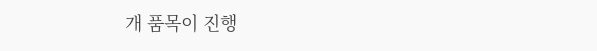개 품목이 진행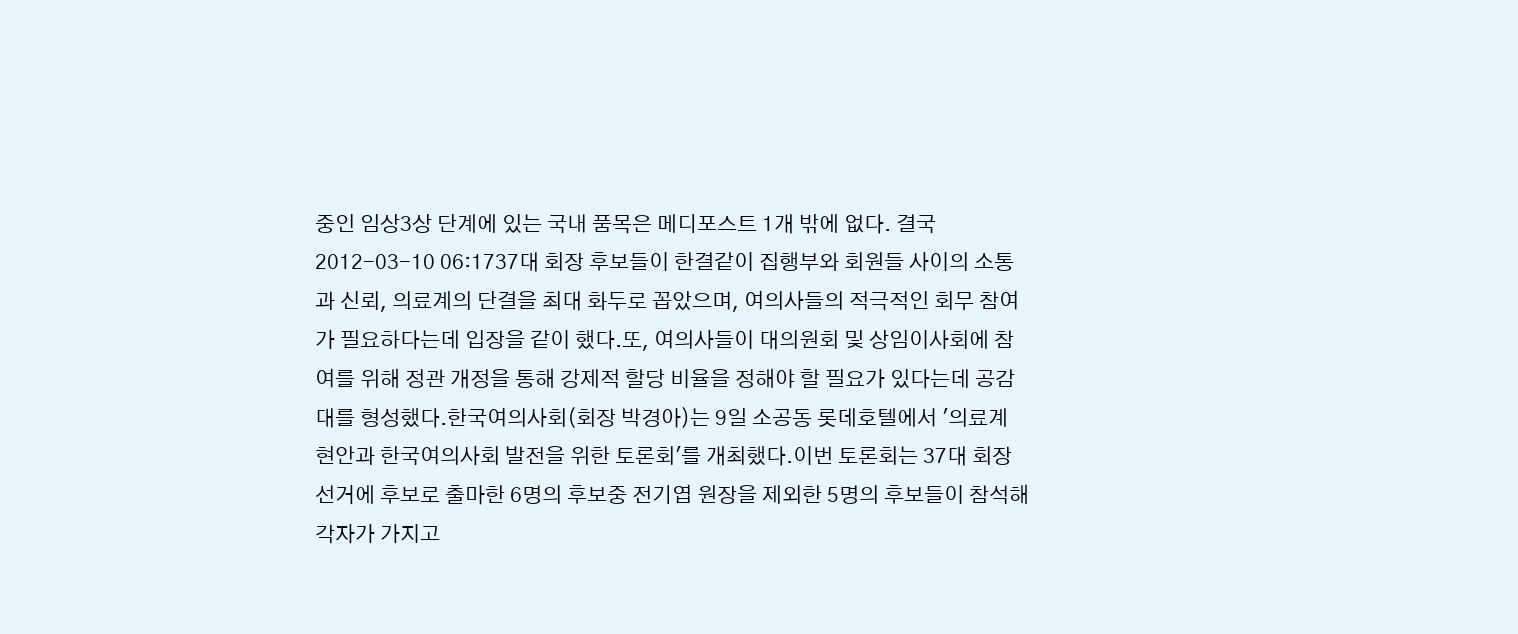중인 임상3상 단계에 있는 국내 품목은 메디포스트 1개 밖에 없다. 결국
2012-03-10 06:1737대 회장 후보들이 한결같이 집행부와 회원들 사이의 소통과 신뢰, 의료계의 단결을 최대 화두로 꼽았으며, 여의사들의 적극적인 회무 참여가 필요하다는데 입장을 같이 했다.또, 여의사들이 대의원회 및 상임이사회에 참여를 위해 정관 개정을 통해 강제적 할당 비율을 정해야 할 필요가 있다는데 공감대를 형성했다.한국여의사회(회장 박경아)는 9일 소공동 롯데호텔에서 '의료계 현안과 한국여의사회 발전을 위한 토론회'를 개최했다.이번 토론회는 37대 회장선거에 후보로 출마한 6명의 후보중 전기엽 원장을 제외한 5명의 후보들이 참석해 각자가 가지고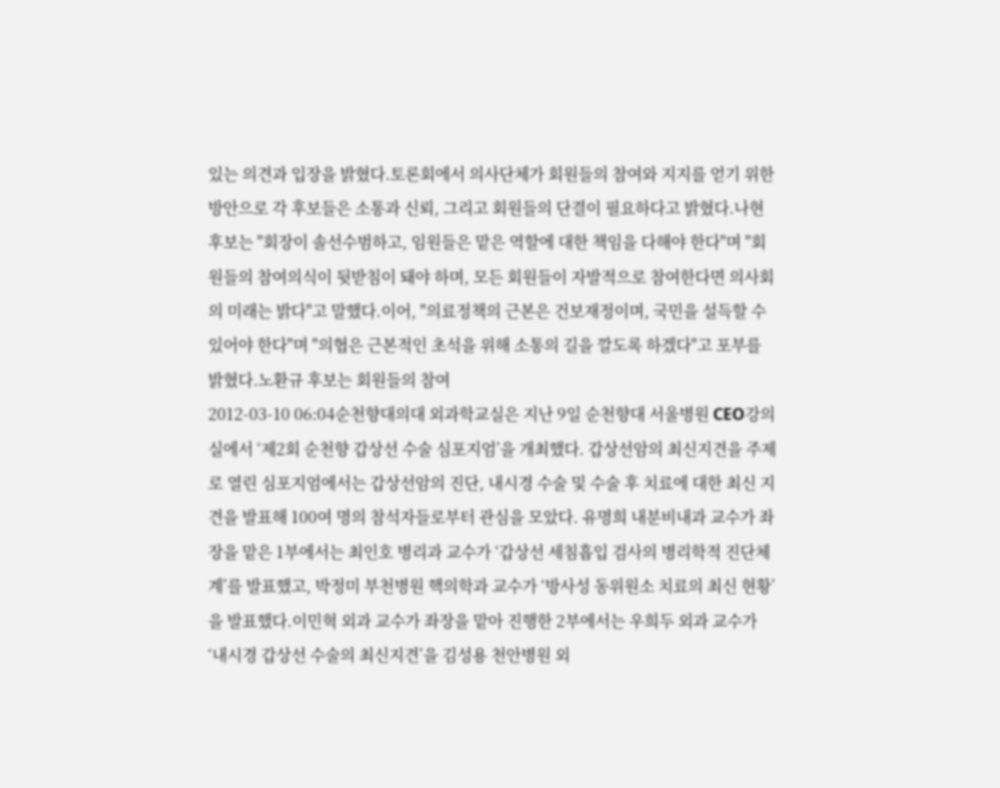있는 의견과 입장을 밝혔다.토론회에서 의사단체가 회원들의 참여와 지지를 얻기 위한 방안으로 각 후보들은 소통과 신뢰, 그리고 회원들의 단결이 필요하다고 밝혔다.나현 후보는 "회장이 솔선수범하고, 임원들은 맡은 역할에 대한 책임을 다해야 한다"며 "회원들의 참여의식이 뒷받침이 돼야 하며, 모든 회원들이 자발적으로 참여한다면 의사회의 미래는 밝다"고 말했다.이어, "의료정책의 근본은 건보재정이며, 국민을 설득할 수 있어야 한다"며 "의협은 근본적인 초석을 위해 소통의 길을 깔도록 하겠다"고 포부를 밝혔다.노환규 후보는 회원들의 참여
2012-03-10 06:04순천향대의대 외과학교실은 지난 9일 순천향대 서울병원 CEO강의실에서 ‘제2회 순천향 갑상선 수술 심포지엄’을 개최했다. 갑상선암의 최신지견을 주제로 열린 심포지엄에서는 갑상선암의 진단, 내시경 수술 및 수술 후 치료에 대한 최신 지견을 발표해 100여 명의 참석자들로부터 관심을 모았다. 유명희 내분비내과 교수가 좌장을 맡은 1부에서는 최인호 병리과 교수가 ‘갑상선 세침흡입 검사의 병리학적 진단체계’를 발표했고, 박정미 부천병원 핵의학과 교수가 ‘방사성 동위원소 치료의 최신 현황’을 발표했다.이민혁 외과 교수가 좌장을 맡아 진행한 2부에서는 우희두 외과 교수가 ‘내시경 갑상선 수술의 최신지견’을 김성용 천안병원 외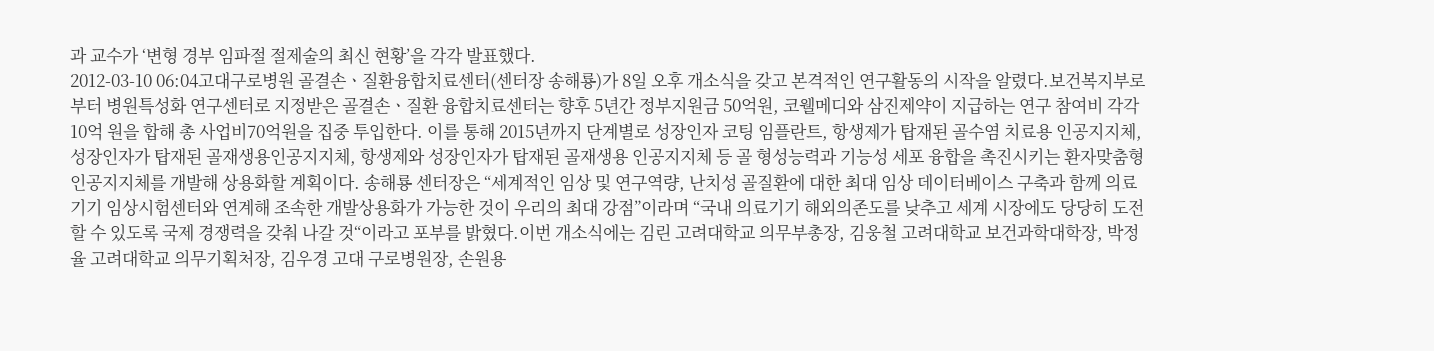과 교수가 ‘변형 경부 임파절 절제술의 최신 현황’을 각각 발표했다.
2012-03-10 06:04고대구로병원 골결손ㆍ질환융합치료센터(센터장 송해룡)가 8일 오후 개소식을 갖고 본격적인 연구활동의 시작을 알렸다.보건복지부로부터 병원특성화 연구센터로 지정받은 골결손ㆍ질환 융합치료센터는 향후 5년간 정부지원금 50억원, 코웰메디와 삼진제약이 지급하는 연구 참여비 각각 10억 원을 합해 총 사업비70억원을 집중 투입한다. 이를 통해 2015년까지 단계별로 성장인자 코팅 임플란트, 항생제가 탑재된 골수염 치료용 인공지지체, 성장인자가 탑재된 골재생용인공지지체, 항생제와 성장인자가 탑재된 골재생용 인공지지체 등 골 형성능력과 기능성 세포 융합을 촉진시키는 환자맞춤형 인공지지체를 개발해 상용화할 계획이다. 송해룡 센터장은 “세계적인 임상 및 연구역량, 난치성 골질환에 대한 최대 임상 데이터베이스 구축과 함께 의료기기 임상시험센터와 연계해 조속한 개발상용화가 가능한 것이 우리의 최대 강점”이라며 “국내 의료기기 해외의존도를 낮추고 세계 시장에도 당당히 도전할 수 있도록 국제 경쟁력을 갖춰 나갈 것“이라고 포부를 밝혔다.이번 개소식에는 김린 고려대학교 의무부총장, 김웅철 고려대학교 보건과학대학장, 박정율 고려대학교 의무기획처장, 김우경 고대 구로병원장, 손원용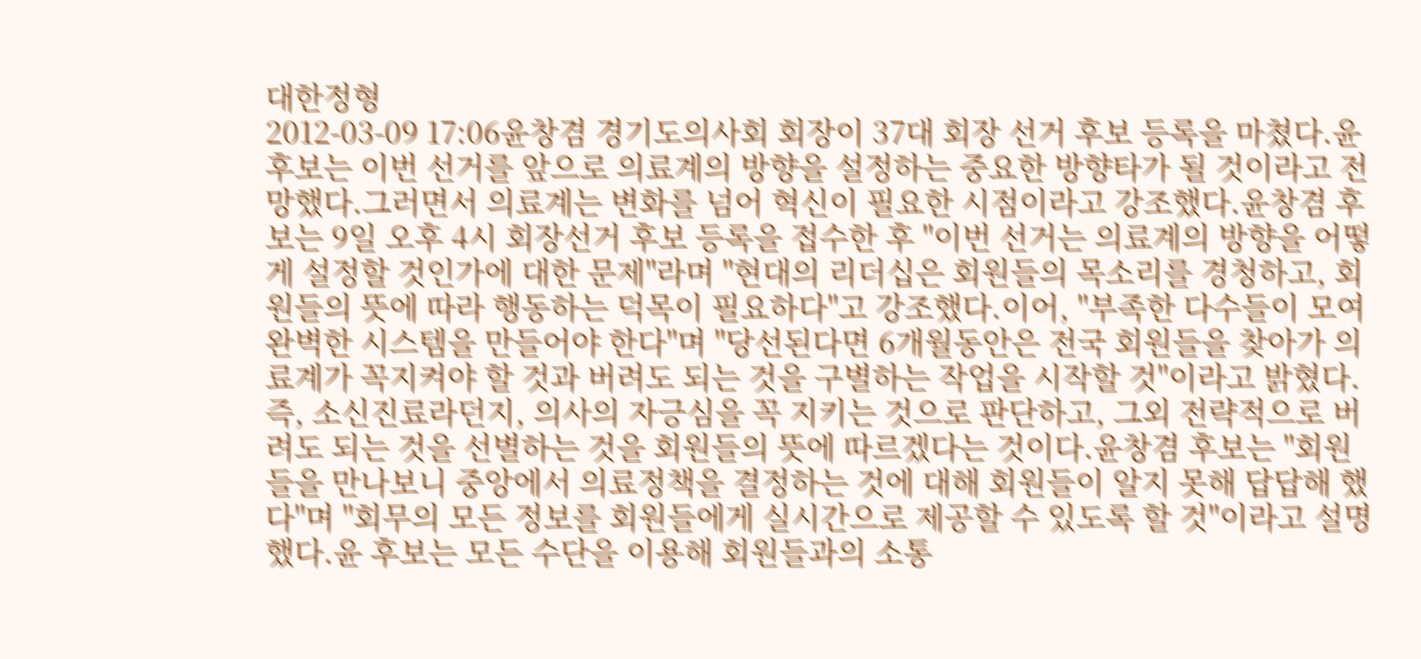대한정형
2012-03-09 17:06윤창겸 경기도의사회 회장이 37대 회장 선거 후보 등록을 마쳤다.윤 후보는 이번 선거를 앞으로 의료계의 방향을 설정하는 중요한 방향타가 될 것이라고 전망했다.그러면서 의료계는 변화를 넘어 혁신이 필요한 시점이라고 강조했다.윤창겸 후보는 9일 오후 4시 회장선거 후보 등록을 접수한 후 "이번 선거는 의료계의 방향을 어떻게 설정할 것인가에 대한 문제"라며 "현대의 리더십은 회원들의 목소리를 경청하고, 회원들의 뜻에 따라 행동하는 덕목이 필요하다"고 강조했다.이어, "부족한 다수들이 모여 완벽한 시스템을 만들어야 한다"며 "당선된다면 6개월동안은 전국 회원들을 찾아가 의료계가 꼭지켜야 할 것과 버려도 되는 것을 구별하는 작업을 시작할 것"이라고 밝혔다.즉, 소신진료라던지, 의사의 자긍심을 꼭 지키는 것으로 판단하고, 그외 전략적으로 버려도 되는 것을 선별하는 것을 회원들의 뜻에 따르겠다는 것이다.윤창겸 후보는 "회원들을 만나보니 중앙에서 의료정책을 결정하는 것에 대해 회원들이 알지 못해 답답해 했다"며 "회무의 모든 정보를 회원들에게 실시간으로 제공할 수 있도록 할 것"이라고 설명했다.윤 후보는 모든 수단을 이용해 회원들과의 소통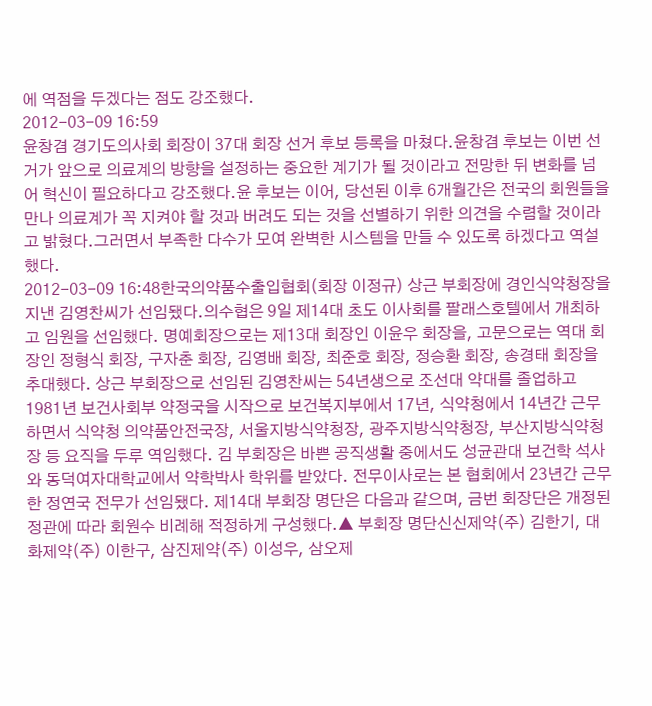에 역점을 두겠다는 점도 강조했다.
2012-03-09 16:59
윤창겸 경기도의사회 회장이 37대 회장 선거 후보 등록을 마쳤다.윤창겸 후보는 이번 선거가 앞으로 의료계의 방향을 설정하는 중요한 계기가 될 것이라고 전망한 뒤 변화를 넘어 혁신이 필요하다고 강조했다.윤 후보는 이어, 당선된 이후 6개월간은 전국의 회원들을 만나 의료계가 꼭 지켜야 할 것과 버려도 되는 것을 선별하기 위한 의견을 수렴할 것이라고 밝혔다.그러면서 부족한 다수가 모여 완벽한 시스템을 만들 수 있도록 하겠다고 역설했다.
2012-03-09 16:48한국의약품수출입협회(회장 이정규) 상근 부회장에 경인식약청장을 지낸 김영찬씨가 선임됐다.의수협은 9일 제14대 초도 이사회를 팔래스호텔에서 개최하고 임원을 선임했다. 명예회장으로는 제13대 회장인 이윤우 회장을, 고문으로는 역대 회장인 정형식 회장, 구자춘 회장, 김영배 회장, 최준호 회장, 정승환 회장, 송경태 회장을 추대했다. 상근 부회장으로 선임된 김영찬씨는 54년생으로 조선대 약대를 졸업하고 1981년 보건사회부 약정국을 시작으로 보건복지부에서 17년, 식약청에서 14년간 근무하면서 식약청 의약품안전국장, 서울지방식약청장, 광주지방식약청장, 부산지방식약청장 등 요직을 두루 역임했다. 김 부회장은 바쁜 공직생활 중에서도 성균관대 보건학 석사와 동덕여자대학교에서 약학박사 학위를 받았다. 전무이사로는 본 협회에서 23년간 근무한 정연국 전무가 선임됐다. 제14대 부회장 명단은 다음과 같으며, 금번 회장단은 개정된 정관에 따라 회원수 비례해 적정하게 구성했다.▲ 부회장 명단신신제약(주) 김한기, 대화제약(주) 이한구, 삼진제약(주) 이성우, 삼오제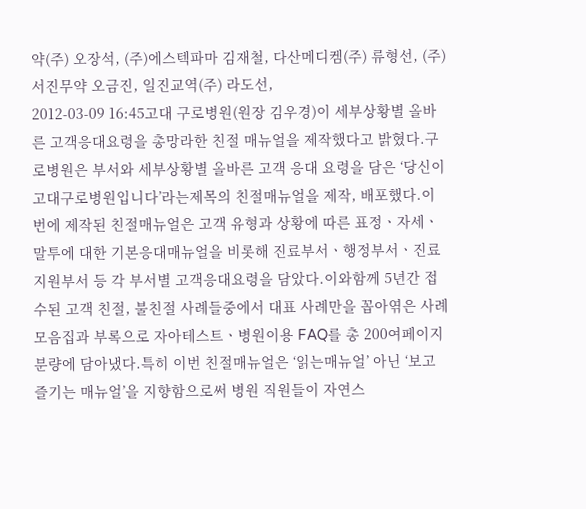약(주) 오장석, (주)에스텍파마 김재철, 다산메디켐(주) 류형선, (주)서진무약 오금진, 일진교역(주) 라도선,
2012-03-09 16:45고대 구로병원(원장 김우경)이 세부상황별 올바른 고객응대요령을 총망라한 친절 매뉴얼을 제작했다고 밝혔다.구로병원은 부서와 세부상황별 올바른 고객 응대 요령을 담은 ‘당신이 고대구로병원입니다’라는제목의 친절매뉴얼을 제작, 배포했다.이번에 제작된 친절매뉴얼은 고객 유형과 상황에 따른 표정ㆍ자세ㆍ말투에 대한 기본응대매뉴얼을 비롯해 진료부서ㆍ행정부서ㆍ진료지원부서 등 각 부서별 고객응대요령을 담았다.이와함께 5년간 접수된 고객 친절, 불친절 사례들중에서 대표 사례만을 꼽아엮은 사례모음집과 부록으로 자아테스트ㆍ병원이용 FAQ를 총 200여페이지 분량에 담아냈다.특히 이번 친절매뉴얼은 ‘읽는매뉴얼’ 아닌 ‘보고 즐기는 매뉴얼’을 지향함으로써 병원 직원들이 자연스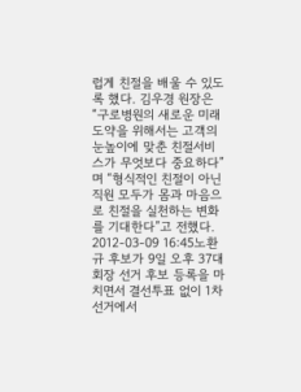럽게 친절을 배울 수 있도록 했다. 김우경 원장은 “구로병원의 새로운 미래 도약을 위해서는 고객의 눈높이에 맞춘 친절서비스가 무엇보다 중요하다”며 “형식적인 친절이 아닌 직원 모두가 몸과 마음으로 친절을 실천하는 변화를 기대한다”고 전했다.
2012-03-09 16:45노환규 후보가 9일 오후 37대 회장 선거 후보 등록을 마치면서 결선투표 없이 1차 선거에서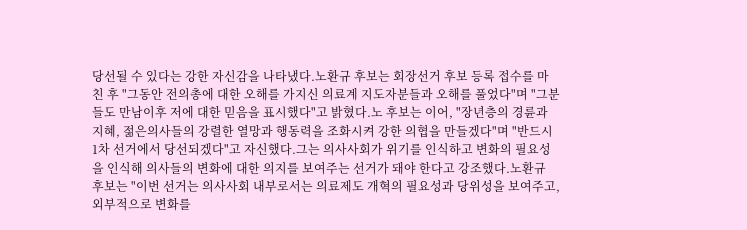당선될 수 있다는 강한 자신감을 나타냈다.노환규 후보는 회장선거 후보 등록 접수를 마친 후 "그동안 전의총에 대한 오해를 가지신 의료계 지도자분들과 오해를 풀었다"며 "그분들도 만남이후 저에 대한 믿음을 표시했다"고 밝혔다.노 후보는 이어, "장년층의 경륜과 지혜, 젊은의사들의 강렬한 열망과 행동력을 조화시켜 강한 의협을 만들겠다"며 "반드시 1차 선거에서 당선되겠다"고 자신했다.그는 의사사회가 위기를 인식하고 변화의 필요성을 인식해 의사들의 변화에 대한 의지를 보여주는 선거가 돼야 한다고 강조했다.노환규 후보는 "이번 선거는 의사사회 내부로서는 의료제도 개혁의 필요성과 당위성을 보여주고, 외부적으로 변화를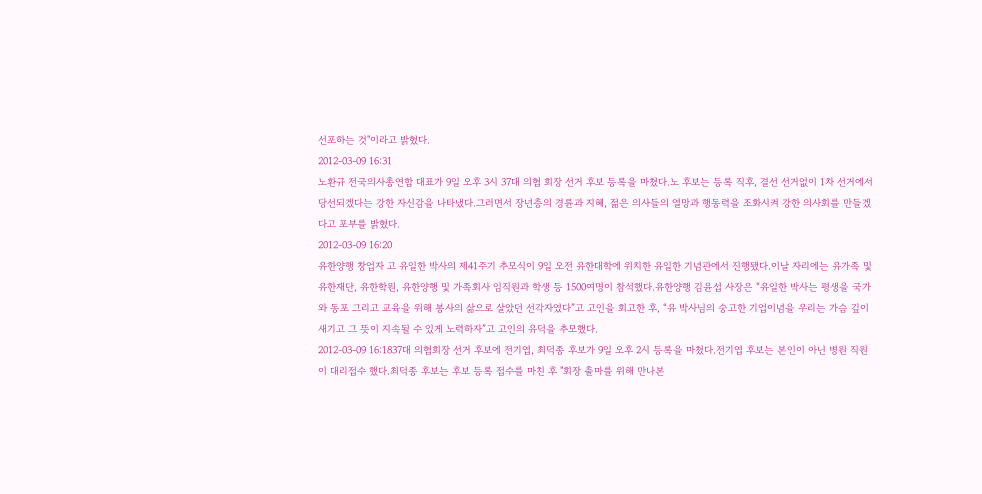선포하는 것"이라고 밝혔다.
2012-03-09 16:31
노환규 전국의사총연합 대표가 9일 오후 3시 37대 의협 회장 선거 후보 등록을 마쳤다.노 후보는 등록 직후, 결선 선거없이 1차 선거에서 당선되겠다는 강한 자신감을 나타냈다.그러면서 장년층의 경륜과 지혜, 젊은 의사들의 열망과 행동력을 조화시켜 강한 의사회를 만들겠다고 포부를 밝혔다.
2012-03-09 16:20
유한양행 창업자 고 유일한 박사의 제41주기 추모식이 9일 오전 유한대학에 위치한 유일한 기념관에서 진행됐다.이날 자리에는 유가족 및 유한재단, 유한학원, 유한양행 및 가족회사 임직원과 학생 등 1500여명이 참석했다.유한양행 김윤섭 사장은 “유일한 박사는 평생을 국가와 동포 그리고 교육을 위해 봉사의 삶으로 살았던 선각자였다”고 고인을 회고한 후, “유 박사님의 숭고한 기업이념을 우리는 가슴 깊이 새기고 그 뜻이 지속될 수 있게 노력하자”고 고인의 유덕을 추모했다.
2012-03-09 16:1837대 의협회장 선거 후보에 전기엽, 최덕종 후보가 9일 오후 2시 등록을 마쳤다.전기엽 후보는 본인이 아닌 병원 직원이 대리접수 했다.최덕종 후보는 후보 등록 접수를 마친 후 "회장 출마를 위해 만나본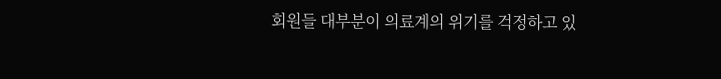회원들 대부분이 의료계의 위기를 걱정하고 있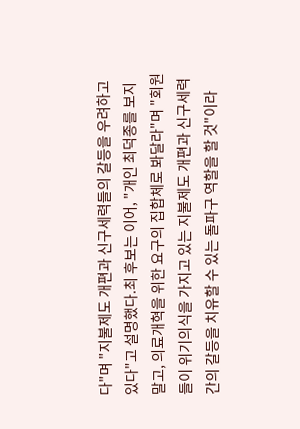다"며 "지불제도 개편과 신구세력들의 갈등을 우려하고 있다"고 설명했다.최 후보는 이어, "개인 최덕종를 보지말고, 의료개혁을 위한 요구의 집합체로 봐달라"며 "회원들이 위기의식을 가지고 있는 지불제도 개편과 신구세력간의 갈등을 치유할 수 있는 돌파구 역할을 할 것"이라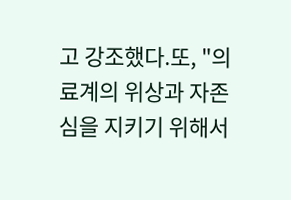고 강조했다.또, "의료계의 위상과 자존심을 지키기 위해서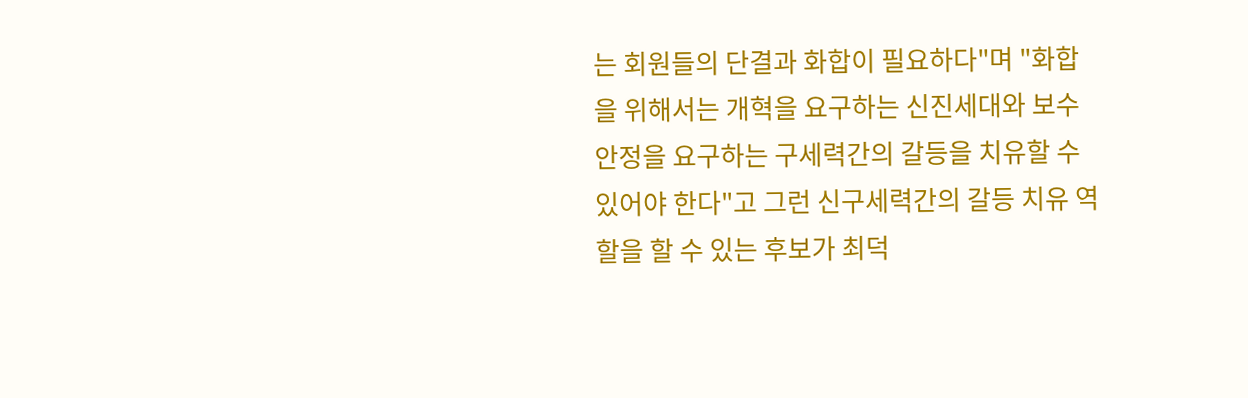는 회원들의 단결과 화합이 필요하다"며 "화합을 위해서는 개혁을 요구하는 신진세대와 보수안정을 요구하는 구세력간의 갈등을 치유할 수 있어야 한다"고 그런 신구세력간의 갈등 치유 역할을 할 수 있는 후보가 최덕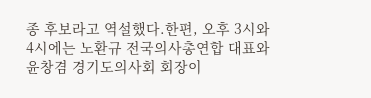종 후보라고 역설했다.한편, 오후 3시와 4시에는 노환규 전국의사총연합 대표와 윤창겸 경기도의사회 회장이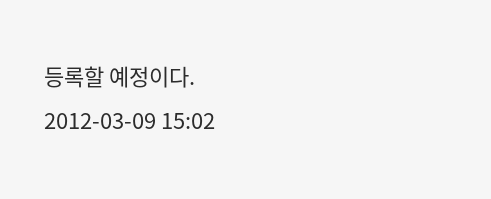등록할 예정이다.
2012-03-09 15:02